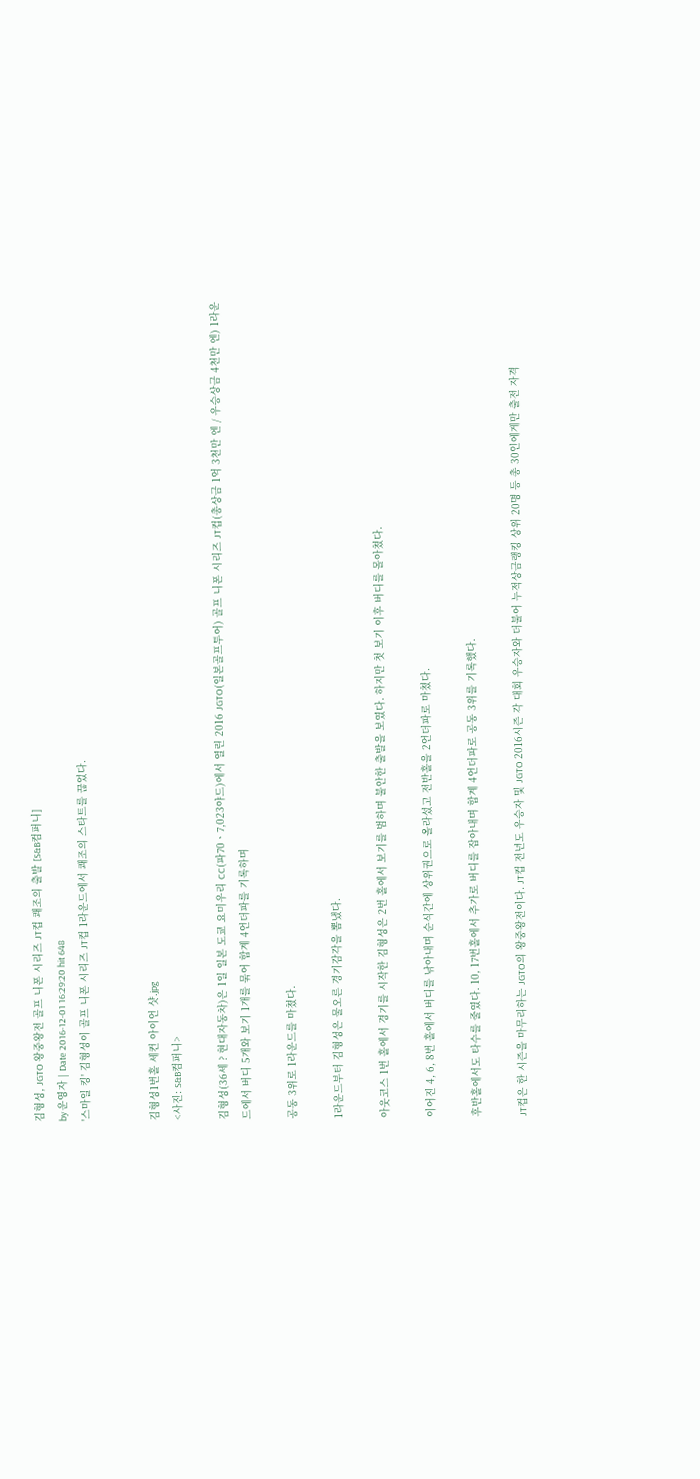김형성, JGTO 왕중왕전 골프 니폰 시리즈 JT컵 쾌조의 출발 [S&B컴퍼니]
by 운영자 | Date 2016-12-01 16:29:20 hit 648
'스마일 킹' 김형성이 골프 니폰 시리즈 JT컵 1라운드에서 쾌조의 스타트를 끊었다.


김형성1번홀 세컨 아이언 샷.jpg
<사진: S&B컴퍼니>

김형성(36세 ? 현대자동차)은 1일 일본 도쿄 요미우리 CC(파70ㆍ7,023야드)에서 열린 2016 JGTO(일본골프투어) 골프 니폰 시리즈 JT컵(총상금 1억 3천만 엔 / 우승상금 4천만 엔) 1라운드에서 버디 5개와 보기 1개를 묶어 합계 4언더파를 기록하며

공동 3위로 1라운드를 마쳤다.

1라운드부터 김형성은 물오른 경기감각을 뽐냈다.

아웃코스 1번 홀에서 경기를 시작한 김형성은 2번 홀에서 보기를 범하며 불안한 출발을 보였다. 하지만 첫 보기 이후 버디를 몰아쳤다.

이어진 4, 6, 8번 홀에서 버디를 낚아내며 순식간에 상위권으로 올라섰고 전반홀을 2언더파로 마쳤다.

후반홀에서도 타수를 줄였다. 10, 17번홀에서 추가로 버디를 잡아내며 합계 4언더파로 공동 3위를 기록했다.

JT컵은 한 시즌을 마무리하는 JGTO의 왕중왕전이다. JT컵 전년도 우승자 및 JGTO 2016시즌 각 대회 우승자와 더불어 누적상금랭킹 상위 20명 등 총 30인에게만 출전 자격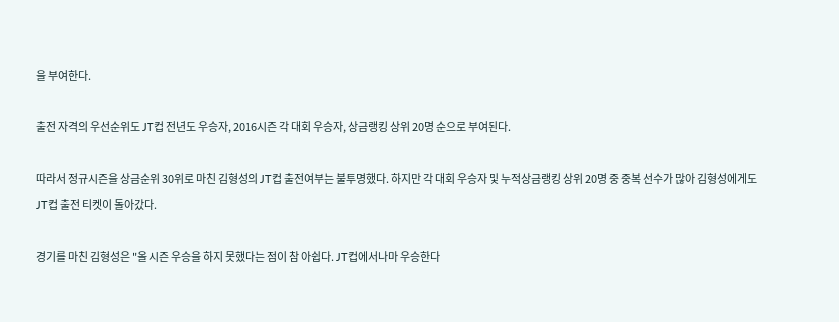을 부여한다.

출전 자격의 우선순위도 JT컵 전년도 우승자, 2016시즌 각 대회 우승자, 상금랭킹 상위 20명 순으로 부여된다.

따라서 정규시즌을 상금순위 30위로 마친 김형성의 JT컵 출전여부는 불투명했다. 하지만 각 대회 우승자 및 누적상금랭킹 상위 20명 중 중복 선수가 많아 김형성에게도 JT컵 출전 티켓이 돌아갔다.

경기를 마친 김형성은 "올 시즌 우승을 하지 못했다는 점이 참 아쉽다. JT컵에서나마 우승한다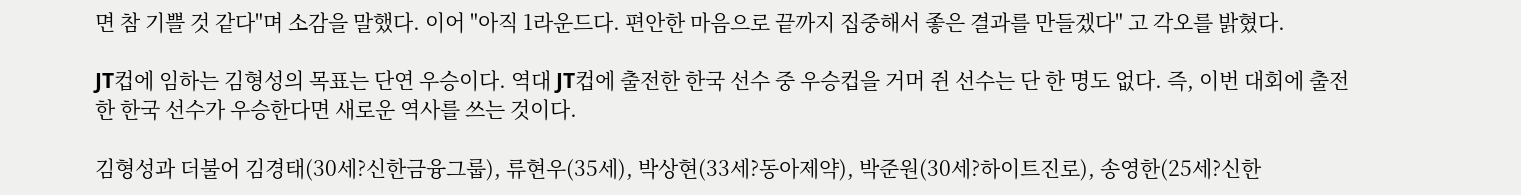면 참 기쁠 것 같다"며 소감을 말했다. 이어 "아직 1라운드다. 편안한 마음으로 끝까지 집중해서 좋은 결과를 만들겠다" 고 각오를 밝혔다.

JT컵에 임하는 김형성의 목표는 단연 우승이다. 역대 JT컵에 출전한 한국 선수 중 우승컵을 거머 쥔 선수는 단 한 명도 없다. 즉, 이번 대회에 출전한 한국 선수가 우승한다면 새로운 역사를 쓰는 것이다.

김형성과 더불어 김경태(30세?신한금융그룹), 류현우(35세), 박상현(33세?동아제약), 박준원(30세?하이트진로), 송영한(25세?신한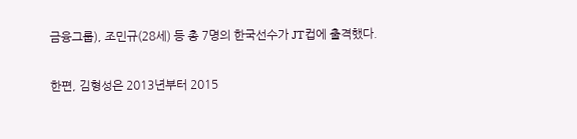금융그룹), 조민규(28세) 등 총 7명의 한국선수가 JT컵에 출격했다.

한편, 김형성은 2013년부터 2015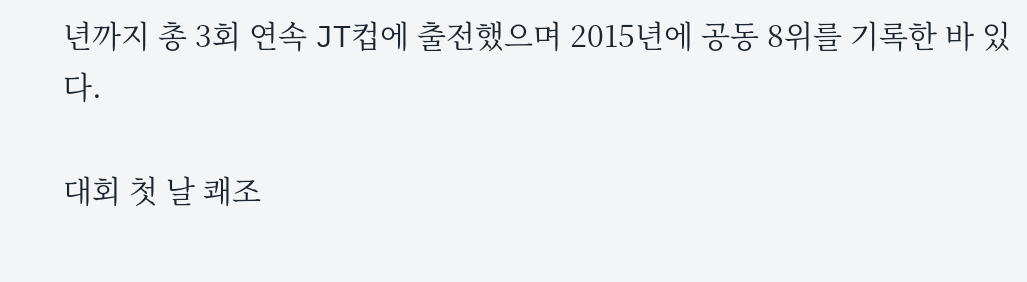년까지 총 3회 연속 JT컵에 출전했으며 2015년에 공동 8위를 기록한 바 있다.

대회 첫 날 쾌조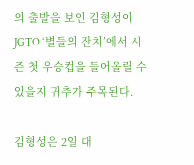의 출발을 보인 김형성이 JGTO ‘별들의 잔치’에서 시즌 첫 우승컵을 들어올릴 수 있을지 귀추가 주목된다.

김형성은 2일 대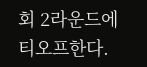회 2라운드에 티오프한다.